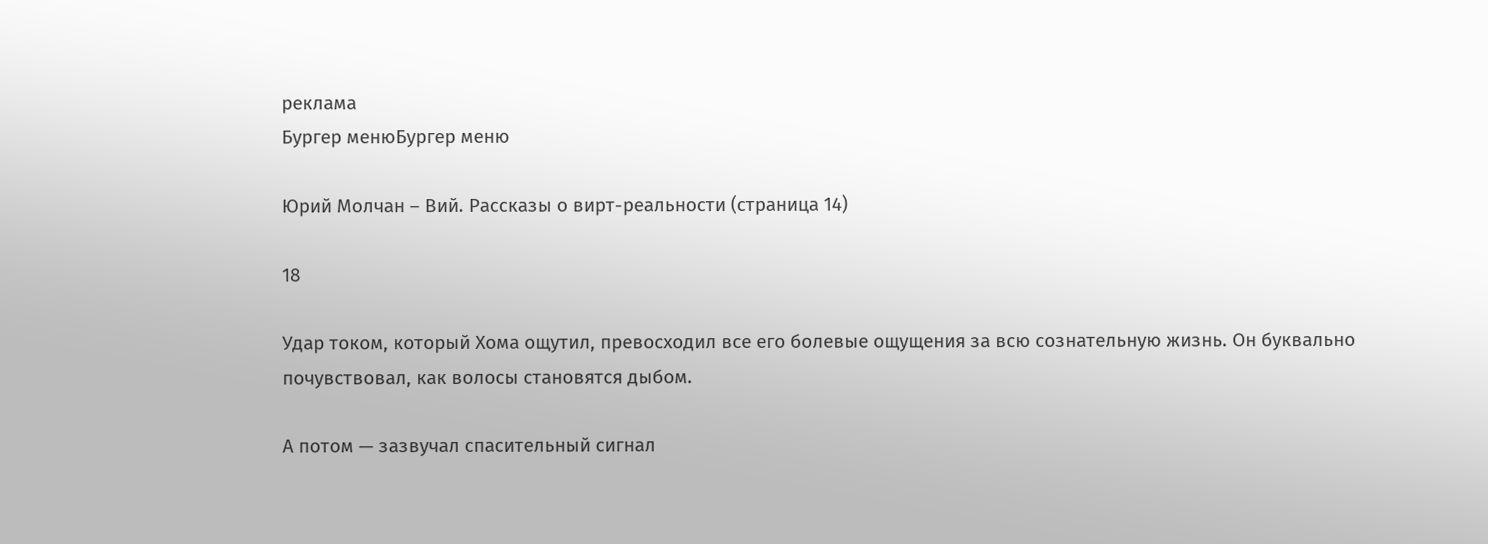реклама
Бургер менюБургер меню

Юрий Молчан – Вий. Рассказы о вирт-реальности (страница 14)

18

Удар током, который Хома ощутил, превосходил все его болевые ощущения за всю сознательную жизнь. Он буквально почувствовал, как волосы становятся дыбом.

А потом — зазвучал спасительный сигнал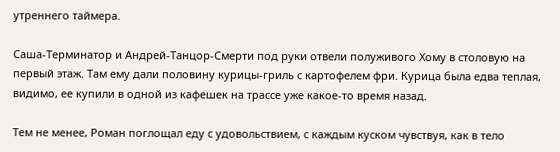утреннего таймера.

Саша-Терминатор и Андрей-Танцор-Смерти под руки отвели полуживого Хому в столовую на первый этаж. Там ему дали половину курицы-гриль с картофелем фри. Курица была едва теплая, видимо, ее купили в одной из кафешек на трассе уже какое-то время назад.

Тем не менее, Роман поглощал еду с удовольствием, с каждым куском чувствуя, как в тело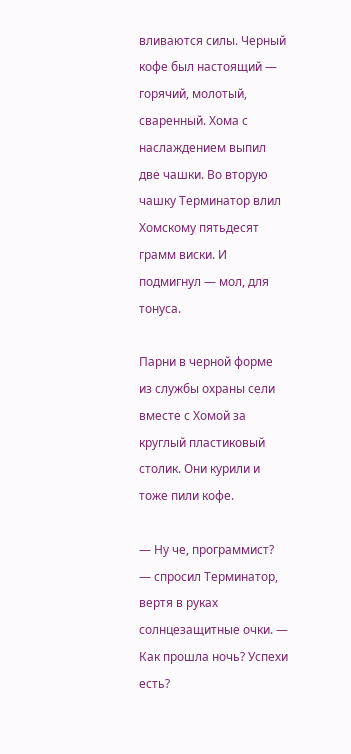вливаются силы. Черный кофе был настоящий — горячий, молотый, сваренный. Хома с наслаждением выпил две чашки. Во вторую чашку Терминатор влил Хомскому пятьдесят грамм виски. И подмигнул — мол, для тонуса.

Парни в черной форме из службы охраны сели вместе с Хомой за круглый пластиковый столик. Они курили и тоже пили кофе.

— Ну че, программист? — спросил Терминатор, вертя в руках солнцезащитные очки. — Как прошла ночь? Успехи есть?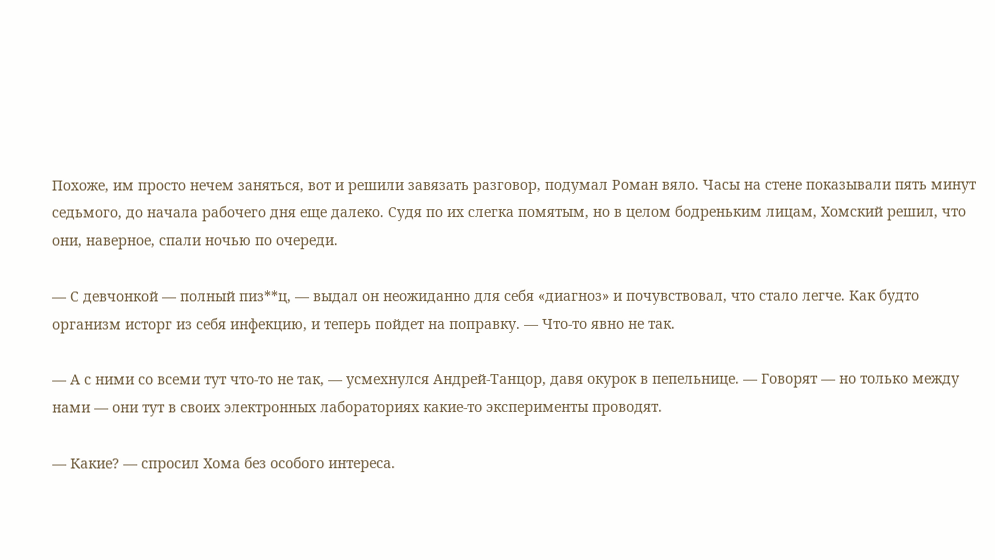Похоже, им просто нечем заняться, вот и решили завязать разговор, подумал Роман вяло. Часы на стене показывали пять минут седьмого, до начала рабочего дня еще далеко. Судя по их слегка помятым, но в целом бодреньким лицам, Хомский решил, что они, наверное, спали ночью по очереди.

— С девчонкой — полный пиз**ц, — выдал он неожиданно для себя «диагноз» и почувствовал, что стало легче. Как будто организм исторг из себя инфекцию, и теперь пойдет на поправку. — Что-то явно не так.

— А с ними со всеми тут что-то не так, — усмехнулся Андрей-Танцор, давя окурок в пепельнице. — Говорят — но только между нами — они тут в своих электронных лабораториях какие-то эксперименты проводят.

— Какие? — спросил Хома без особого интереса.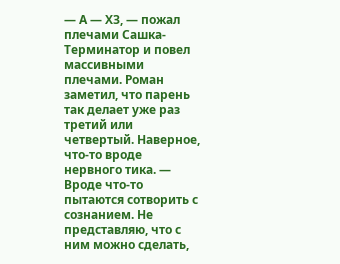— А — ХЗ, — пожал плечами Сашка-Терминатор и повел массивными плечами. Роман заметил, что парень так делает уже раз третий или четвертый. Наверное, что-то вроде нервного тика. — Вроде что-то пытаются сотворить с сознанием. Не представляю, что с ним можно сделать,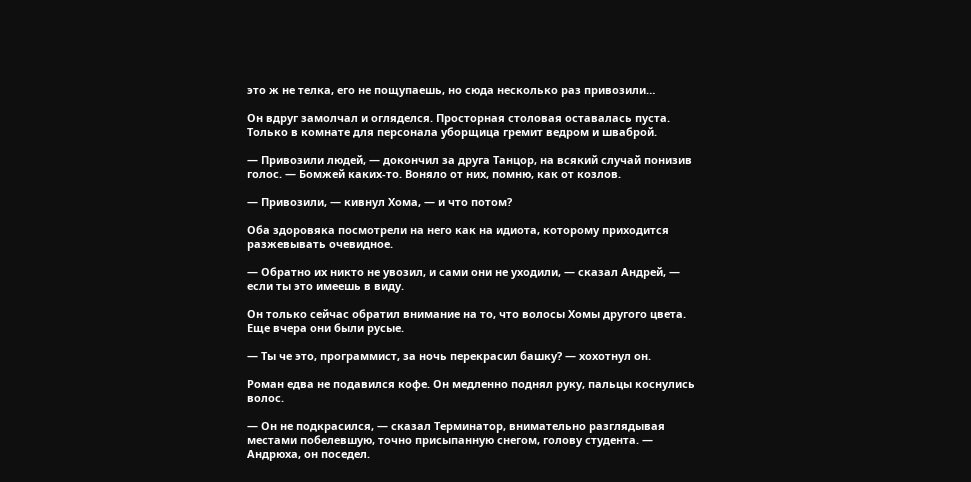это ж не телка, его не пощупаешь, но сюда несколько раз привозили…

Он вдруг замолчал и огляделся. Просторная столовая оставалась пуста. Только в комнате для персонала уборщица гремит ведром и шваброй.

— Привозили людей, — докончил за друга Танцор, на всякий случай понизив голос. — Бомжей каких-то. Воняло от них, помню, как от козлов.

— Привозили, — кивнул Хома, — и что потом?

Оба здоровяка посмотрели на него как на идиота, которому приходится разжевывать очевидное.

— Обратно их никто не увозил, и сами они не уходили, — сказал Андрей, — если ты это имеешь в виду.

Он только сейчас обратил внимание на то, что волосы Хомы другого цвета. Еще вчера они были русые.

— Ты че это, программист, за ночь перекрасил башку? — хохотнул он.

Роман едва не подавился кофе. Он медленно поднял руку, пальцы коснулись волос.

— Он не подкрасился, — сказал Терминатор, внимательно разглядывая местами побелевшую, точно присыпанную снегом, голову студента. — Андрюха, он поседел.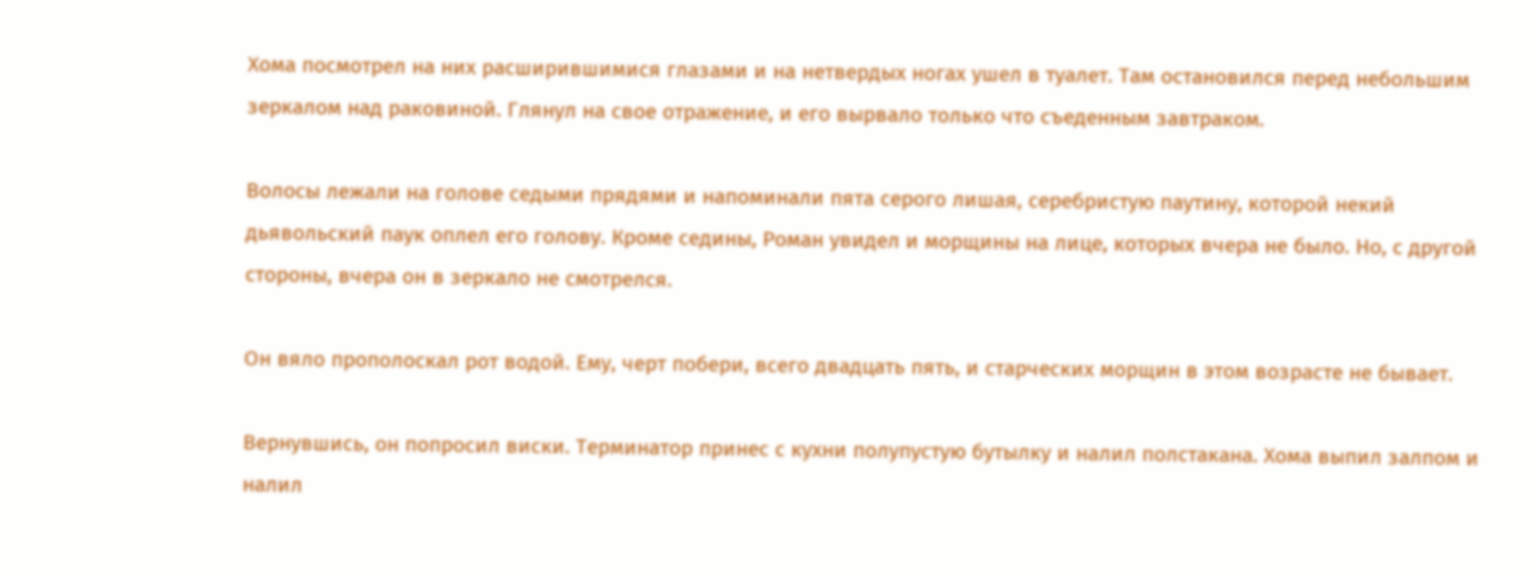Хома посмотрел на них расширившимися глазами и на нетвердых ногах ушел в туалет. Там остановился перед небольшим зеркалом над раковиной. Глянул на свое отражение, и его вырвало только что съеденным завтраком.

Волосы лежали на голове седыми прядями и напоминали пята серого лишая, серебристую паутину, которой некий дьявольский паук оплел его голову. Кроме седины, Роман увидел и морщины на лице, которых вчера не было. Но, с другой стороны, вчера он в зеркало не смотрелся.

Он вяло прополоскал рот водой. Ему, черт побери, всего двадцать пять, и старческих морщин в этом возрасте не бывает.

Вернувшись, он попросил виски. Терминатор принес с кухни полупустую бутылку и налил полстакана. Хома выпил залпом и налил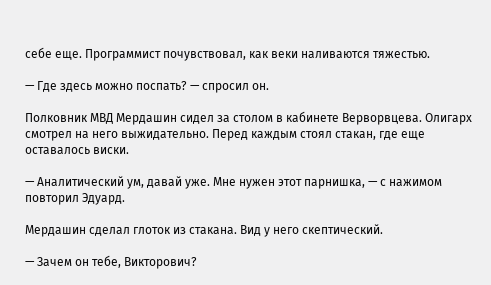себе еще. Программист почувствовал, как веки наливаются тяжестью.

— Где здесь можно поспать? — спросил он.

Полковник МВД Мердашин сидел за столом в кабинете Верворвцева. Олигарх смотрел на него выжидательно. Перед каждым стоял стакан, где еще оставалось виски.

— Аналитический ум, давай уже. Мне нужен этот парнишка, — с нажимом повторил Эдуард.

Мердашин сделал глоток из стакана. Вид у него скептический.

— Зачем он тебе, Викторович?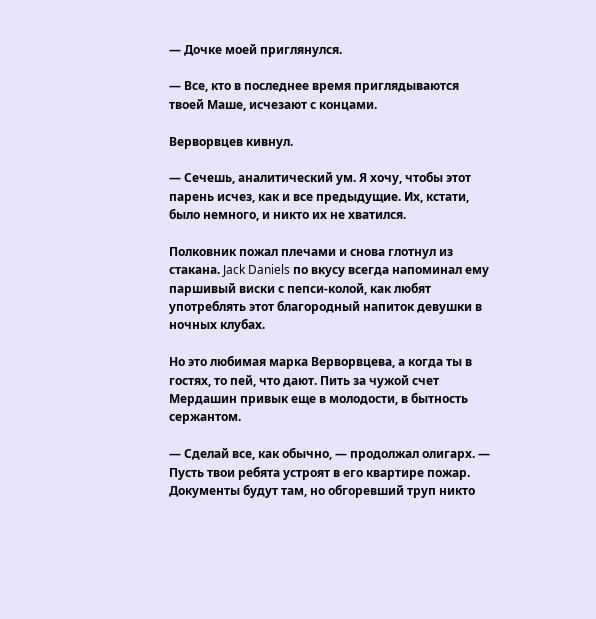— Дочке моей приглянулся.

— Все, кто в последнее время приглядываются твоей Маше, исчезают с концами.

Верворвцев кивнул.

— Сечешь, аналитический ум. Я хочу, чтобы этот парень исчез, как и все предыдущие. Их, кстати, было немного, и никто их не хватился.

Полковник пожал плечами и снова глотнул из стакана. Jack Daniels по вкусу всегда напоминал ему паршивый виски с пепси-колой, как любят употреблять этот благородный напиток девушки в ночных клубах.

Но это любимая марка Верворвцева, а когда ты в гостях, то пей, что дают. Пить за чужой счет Мердашин привык еще в молодости, в бытность сержантом.

— Сделай все, как обычно, — продолжал олигарх. — Пусть твои ребята устроят в его квартире пожар. Документы будут там, но обгоревший труп никто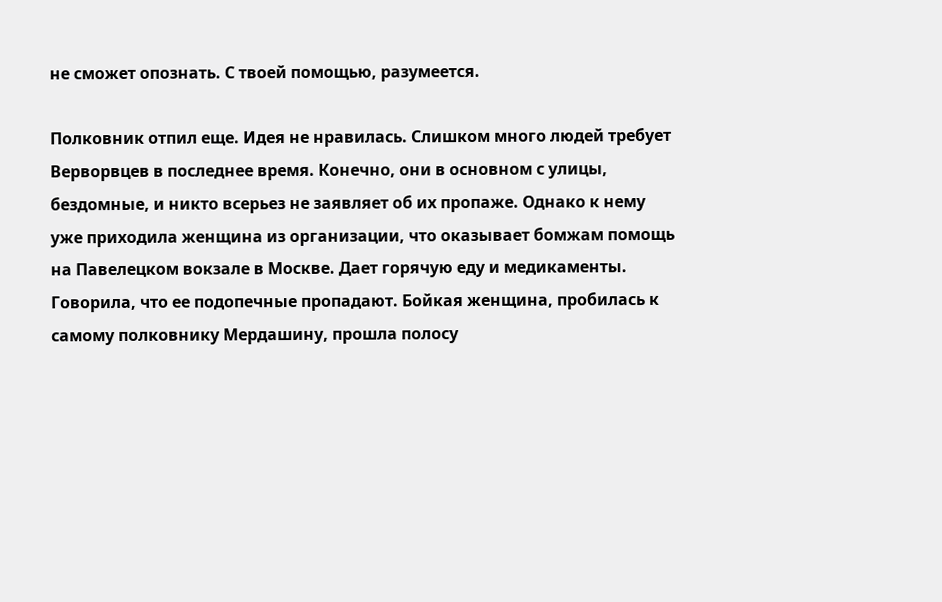не сможет опознать. С твоей помощью, разумеется.

Полковник отпил еще. Идея не нравилась. Слишком много людей требует Верворвцев в последнее время. Конечно, они в основном с улицы, бездомные, и никто всерьез не заявляет об их пропаже. Однако к нему уже приходила женщина из организации, что оказывает бомжам помощь на Павелецком вокзале в Москве. Дает горячую еду и медикаменты. Говорила, что ее подопечные пропадают. Бойкая женщина, пробилась к самому полковнику Мердашину, прошла полосу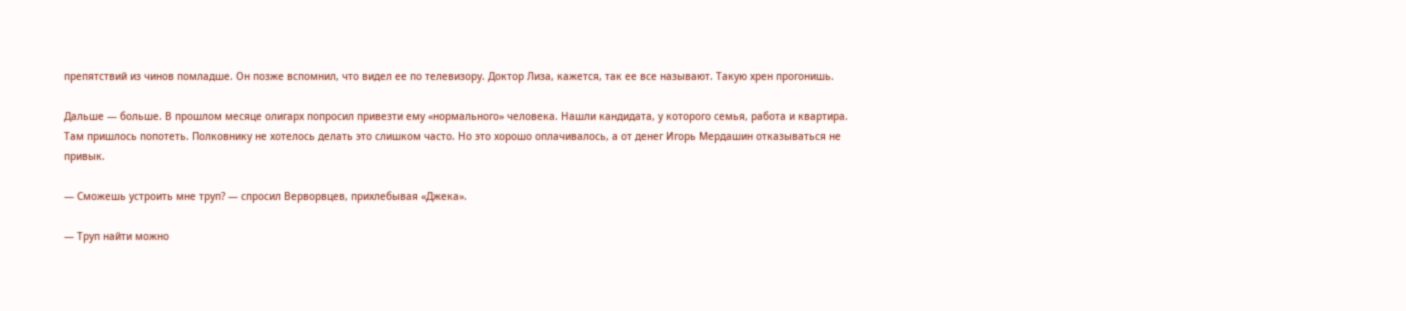препятствий из чинов помладше. Он позже вспомнил, что видел ее по телевизору. Доктор Лиза, кажется, так ее все называют. Такую хрен прогонишь.

Дальше — больше. В прошлом месяце олигарх попросил привезти ему «нормального» человека. Нашли кандидата, у которого семья, работа и квартира. Там пришлось попотеть. Полковнику не хотелось делать это слишком часто. Но это хорошо оплачивалось, а от денег Игорь Мердашин отказываться не привык.

— Сможешь устроить мне труп? — спросил Верворвцев, прихлебывая «Джека».

— Труп найти можно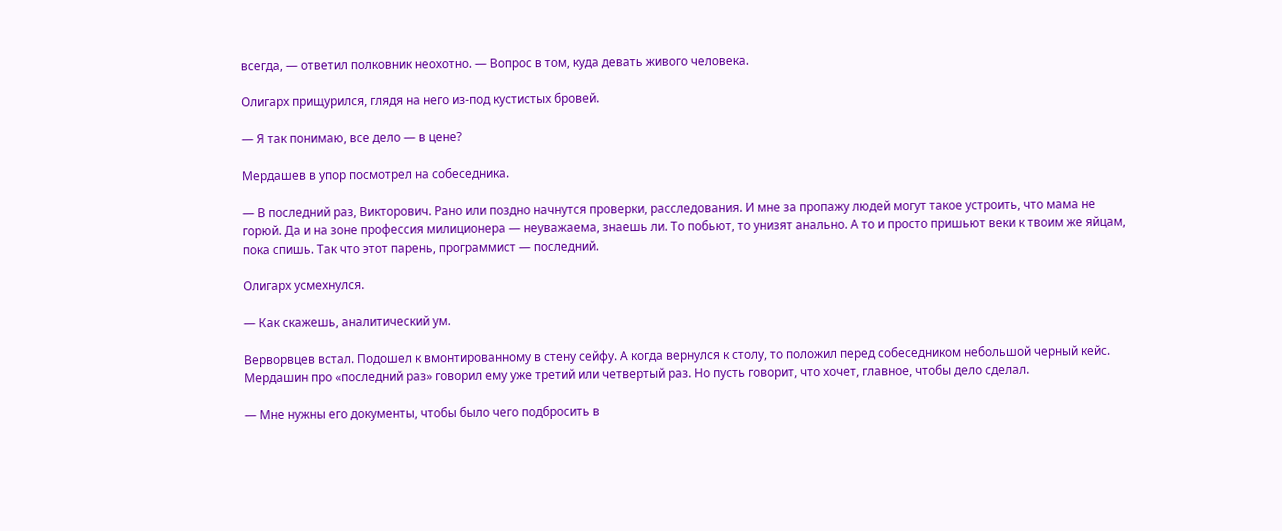всегда, — ответил полковник неохотно. — Вопрос в том, куда девать живого человека.

Олигарх прищурился, глядя на него из-под кустистых бровей.

— Я так понимаю, все дело — в цене?

Мердашев в упор посмотрел на собеседника.

— В последний раз, Викторович. Рано или поздно начнутся проверки, расследования. И мне за пропажу людей могут такое устроить, что мама не горюй. Да и на зоне профессия милиционера — неуважаема, знаешь ли. То побьют, то унизят анально. А то и просто пришьют веки к твоим же яйцам, пока спишь. Так что этот парень, программист — последний.

Олигарх усмехнулся.

— Как скажешь, аналитический ум.

Верворвцев встал. Подошел к вмонтированному в стену сейфу. А когда вернулся к столу, то положил перед собеседником небольшой черный кейс. Мердашин про «последний раз» говорил ему уже третий или четвертый раз. Но пусть говорит, что хочет, главное, чтобы дело сделал.

— Мне нужны его документы, чтобы было чего подбросить в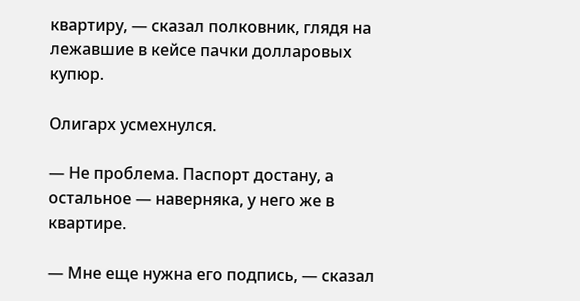квартиру, — сказал полковник, глядя на лежавшие в кейсе пачки долларовых купюр.

Олигарх усмехнулся.

— Не проблема. Паспорт достану, а остальное — наверняка, у него же в квартире.

— Мне еще нужна его подпись, — сказал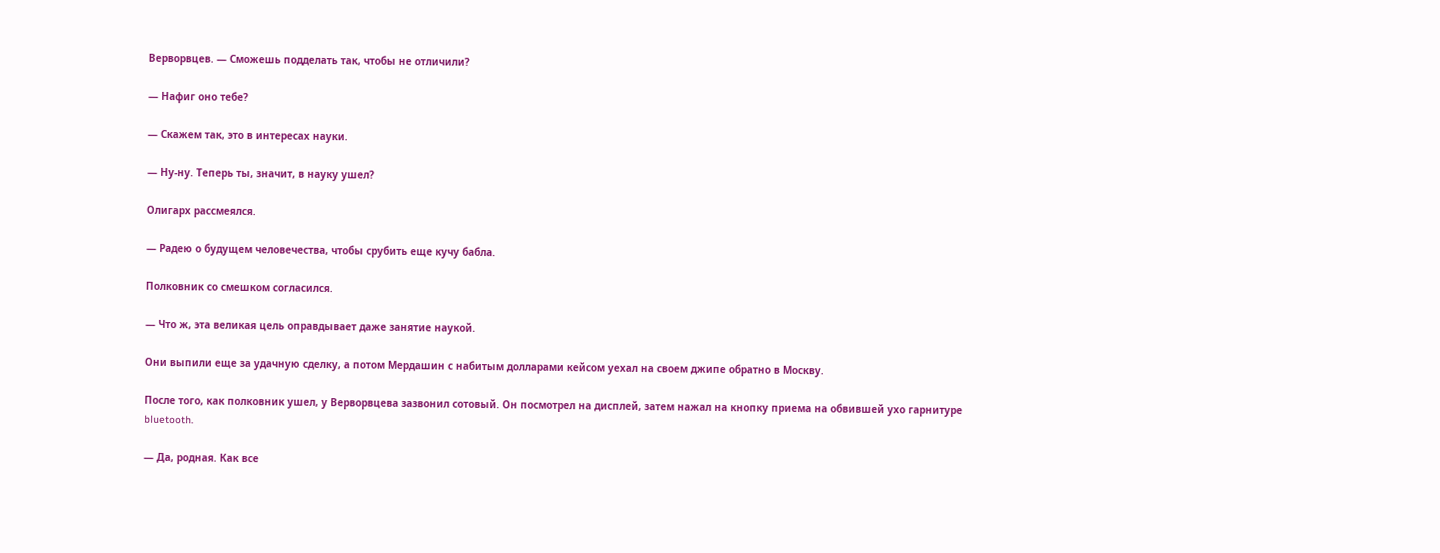Верворвцев. — Сможешь подделать так, чтобы не отличили?

— Нафиг оно тебе?

— Скажем так, это в интересах науки.

— Ну-ну. Теперь ты, значит, в науку ушел?

Олигарх рассмеялся.

— Радею о будущем человечества, чтобы срубить еще кучу бабла.

Полковник со смешком согласился.

— Что ж, эта великая цель оправдывает даже занятие наукой.

Они выпили еще за удачную сделку, а потом Мердашин с набитым долларами кейсом уехал на своем джипе обратно в Москву.

После того, как полковник ушел, у Верворвцева зазвонил сотовый. Он посмотрел на дисплей, затем нажал на кнопку приема на обвившей ухо гарнитуре bluetooth.

— Да, родная. Как все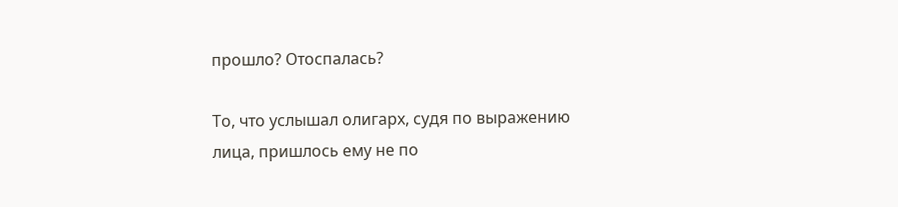прошло? Отоспалась?

То, что услышал олигарх, судя по выражению лица, пришлось ему не по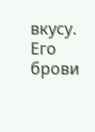вкусу. Его брови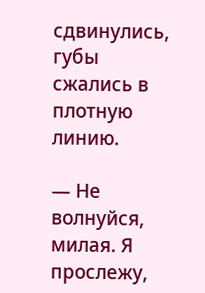сдвинулись, губы сжались в плотную линию.

— Не волнуйся, милая. Я прослежу,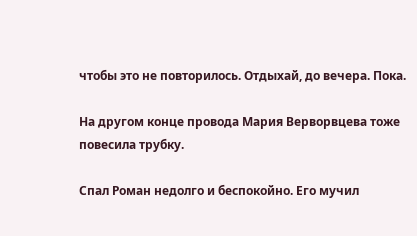чтобы это не повторилось. Отдыхай, до вечера. Пока.

На другом конце провода Мария Верворвцева тоже повесила трубку.

Спал Роман недолго и беспокойно. Его мучил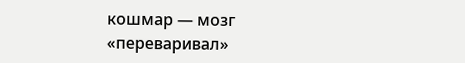кошмар — мозг «переваривал»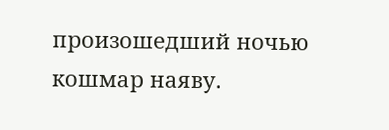произошедший ночью кошмар наяву.